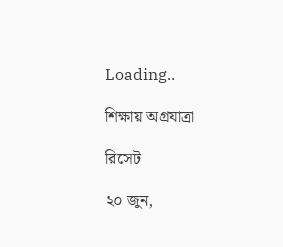Loading..

শিক্ষায় অগ্রযাত্রা

রিসেট

২০ জুন,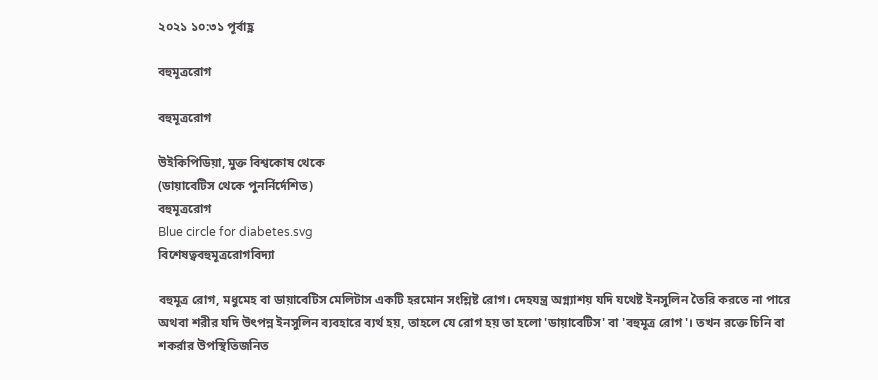২০২১ ১০:৩১ পূর্বাহ্ণ

বহুমূত্ররোগ

বহুমূত্ররোগ

উইকিপিডিয়া, মুক্ত বিশ্বকোষ থেকে
(ডায়াবেটিস থেকে পুনর্নির্দেশিত)
বহুমূত্ররোগ
Blue circle for diabetes.svg
বিশেষত্ববহুমূত্ররোগবিদ্যা

বহুমূত্র রোগ, মধুমেহ বা ডায়াবেটিস মেলিটাস একটি হরমোন সংশ্লিষ্ট রোগ। দেহযন্ত্র অগ্ন্যাশয় যদি যথেষ্ট ইনসুলিন তৈরি করতে না পারে অথবা শরীর যদি উৎপন্ন ইনসুলিন ব্যবহারে ব্যর্থ হয়, তাহলে যে রোগ হয় তা হলো 'ডায়াবেটিস' বা 'বহুমূত্র রোগ'। তখন রক্তে চিনি বা শকর্রার উপস্থিতিজনিত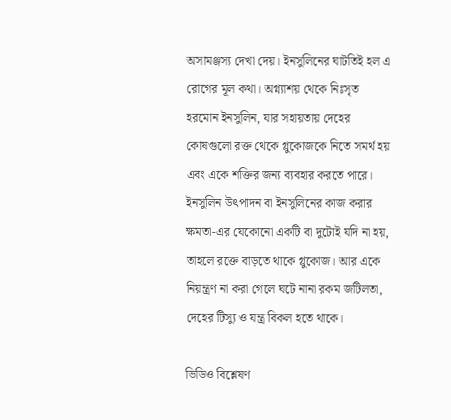অসামঞ্জস্য দেখা দেয়। ইনসুলিনের ঘাটতিই হল এ রোগের মূল কথা। অগ্ন্যাশয় থেকে নিঃসৃত হরমোন ইনসুলিন, যার সহায়তায় দেহের কোষগুলো রক্ত থেকে গ্লুকোজকে নিতে সমর্থ হয় এবং একে শক্তির জন্য ব্যবহার করতে পারে। ইনসুলিন উৎপাদন বা ইনসুলিনের কাজ করার ক্ষমতা-এর যেকোনো একটি বা দুটোই যদি না হয়, তাহলে রক্তে বাড়তে থাকে গ্লুকোজ। আর একে নিয়ন্ত্রণ না করা গেলে ঘটে নানা রকম জটিলতা, দেহের টিস্যু ও যন্ত্র বিকল হতে থাকে।

ভিডিও বিশ্লেষণ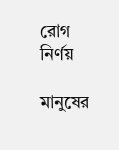রোগ নির্ণয়

মানুষের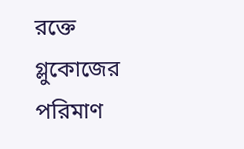রক্তে গ্লুকোজের পরিমাণ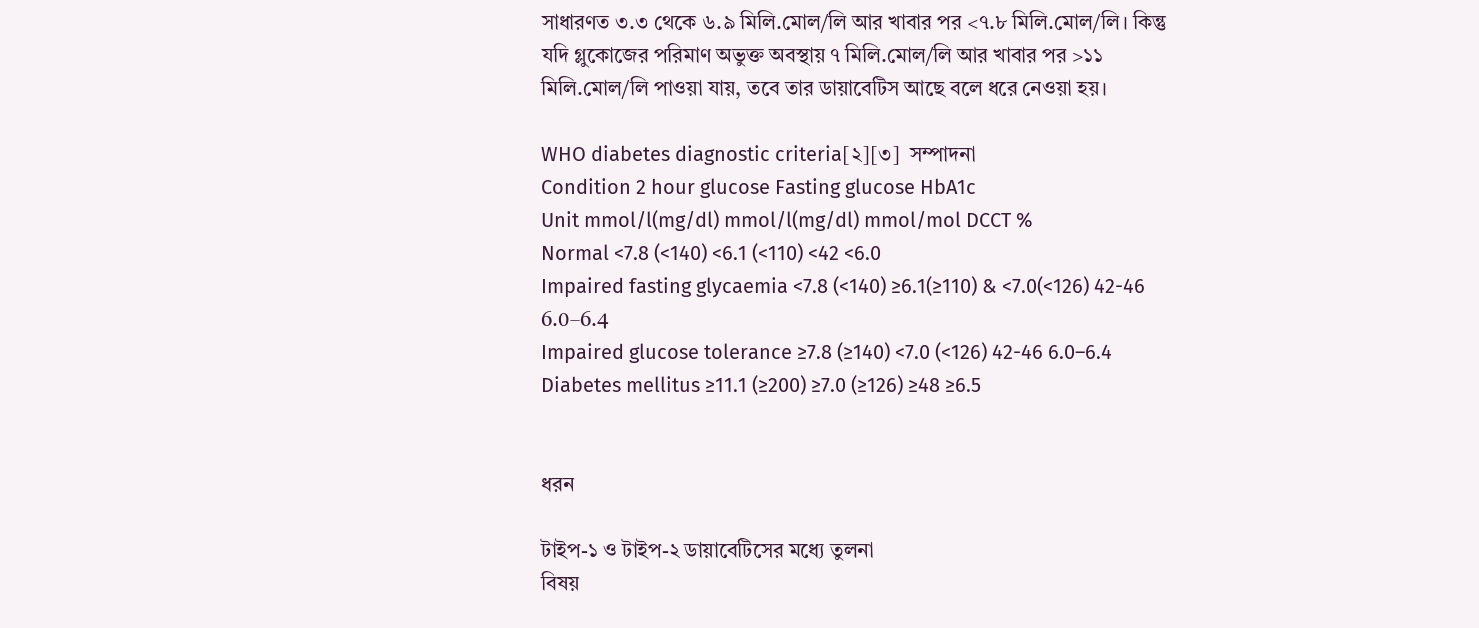সাধারণত ৩.৩ থেকে ৬.৯ মিলি.মোল/লি আর খাবার পর <৭.৮ মিলি.মোল/লি। কিন্তু যদি গ্লুকোজের পরিমাণ অভুক্ত অবস্থায় ৭ মিলি.মোল/লি আর খাবার পর >১১ মিলি.মোল/লি পাওয়া যায়, তবে তার ডায়াবেটিস আছে বলে ধরে নেওয়া হয়।

WHO diabetes diagnostic criteria[২][৩]  সম্পাদনা
Condition 2 hour glucose Fasting glucose HbA1c
Unit mmol/l(mg/dl) mmol/l(mg/dl) mmol/mol DCCT %
Normal <7.8 (<140) <6.1 (<110) <42 <6.0
Impaired fasting glycaemia <7.8 (<140) ≥6.1(≥110) & <7.0(<126) 42-46 6.0–6.4
Impaired glucose tolerance ≥7.8 (≥140) <7.0 (<126) 42-46 6.0–6.4
Diabetes mellitus ≥11.1 (≥200) ≥7.0 (≥126) ≥48 ≥6.5


ধরন

টাইপ-১ ও টাইপ-২ ডায়াবেটিসের মধ্যে তুলনা
বিষয়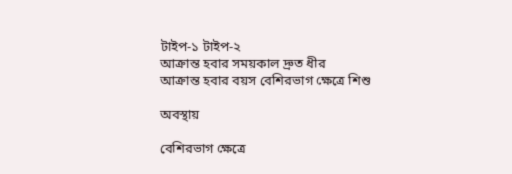টাইপ-১ টাইপ-২
আক্রান্ত হবার সময়কাল দ্রুত ধীর
আক্রান্ত হবার বয়স বেশিরভাগ ক্ষেত্রে শিশু

অবস্থায়

বেশিরভাগ ক্ষেত্রে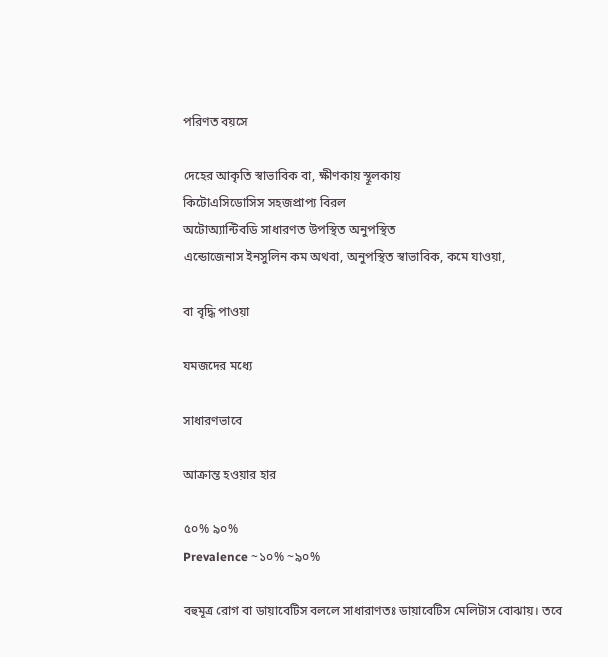পরিণত বয়সে

দেহের আকৃতি স্বাভাবিক বা, ক্ষীণকায় স্থূলকায়
কিটোএসিডোসিস সহজপ্রাপ্য বিরল
অটোঅ্যান্টিবডি সাধারণত উপস্থিত অনুপস্থিত
এন্ডোজেনাস ইনসুলিন কম অথবা, অনুপস্থিত স্বাভাবিক, কমে যাওয়া,

বা বৃদ্ধি পাওয়া

যমজদের মধ্যে

সাধারণভাবে

আক্রান্ত হওয়ার হার

৫০% ৯০%
Prevalence ~১০% ~৯০%

বহুমূত্র রোগ বা ডায়াবেটিস বললে সাধারাণতঃ ডায়াবেটিস মেলিটাস বোঝায়। তবে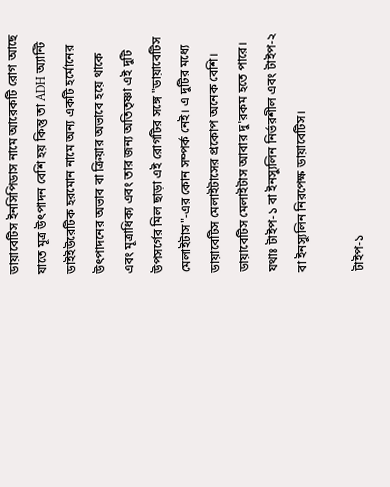ডায়াবেটিস ইনসিপিডাস নামে আরেকটি রোগ আছে যাতে মূত্র উৎপাদন বেশি হয় কিন্তু তা ADH অ্যান্টি ডাইইউরেটিক হরমোন নামে অন্য একটি হর্মোনের উৎপাদনের অভাব বা ক্রিয়ার অভাবে হয়ে থাকে এবং মূত্রাধিক্য এবং তার জন্য অতিতৃষ্ণা এই দুটি উপসর্গের মিল ছাড়া এই রোগটির সঙ্গে "ডায়াবেটিস মেলাইটাস"-এর কোন সম্পর্ক নেই। এ দুটির মধ্যে ডায়াবেটিস মেলাইটাসের প্রকোপ অনেক বেশি। ডায়াবেটিস মেলাইটাস আবার দু'রকম হতে পারে। যথাঃ টাইপ-১ বা ইনস্যুলিন নির্ভরশীল এবং টাইপ-২ বা ইনস্যুলিন নিরপেক্ষ ডায়াবেটিস।

টাইপ-১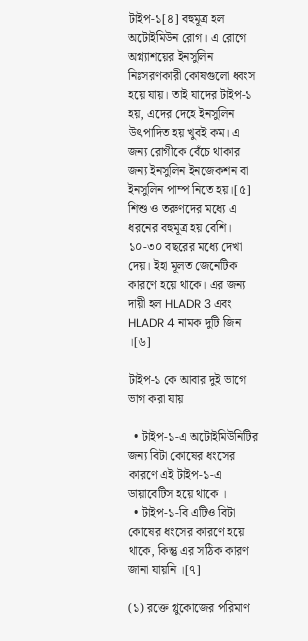টাইপ-১[৪] বহুমূত্র হল অটোইমিউন রোগ। এ রোগে অগ্ন্যাশয়ের ইনসুলিন নিঃসরণকারী কোষগুলো ধ্বংস হয়ে যায়। তাই যাদের টাইপ-১ হয়, এদের দেহে ইনসুলিন উৎপাদিত হয় খুবই কম। এ জন্য রোগীকে বেঁচে থাকার জন্য ইনসুলিন ইনজেকশন বা ইনসুলিন পাম্প নিতে হয়।[৫] শিশু ও তরুণদের মধ্যে এ ধরনের বহুমূত্র হয় বেশি। ১০-৩০ বছরের মধ্যে দেখা দেয়। ইহা মূলত জেনেটিক কারণে হয়ে থাকে। এর জন্য দায়ী হল HLADR 3 এবং HLADR 4 নামক দুটি জিন ।[৬]

টাইপ-১ কে আবার দুই ভাগে ভাগ করা যায়

  • টাইপ-১-এ অটোইমিউনিটির জন্য বিটা কোষের ধংসের কারণে এই টাইপ-১-এ ডায়াবেটিস হয়ে থাকে ।
  • টাইপ-১-বি এটিও বিটা কোষের ধংসের কারণে হয়ে থাকে, কিন্তু এর সঠিক কারণ জানা যায়নি ।[৭]

(১) রক্তে গ্লুকোজের পরিমাণ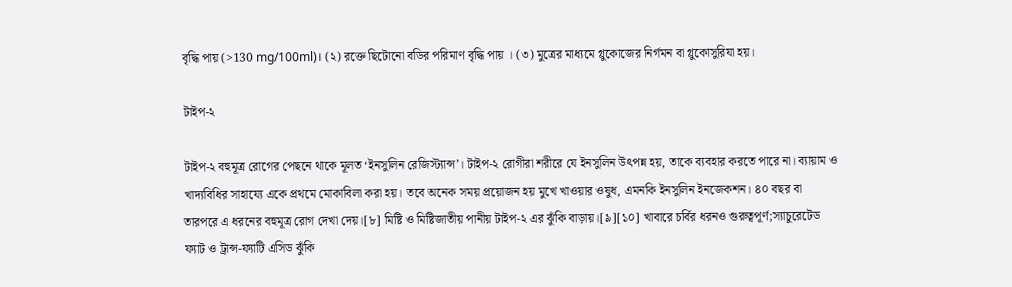বৃদ্ধি পায় (>130 mg/100ml)। (২) রক্তে ছিটোনো বডির পরিমাণ বৃদ্ধি পায় । (৩) মুত্রের মাধ্যমে গ্লুকোজের নির্গমন বা গ্লুকোসুরিযা হয়।

টাইপ-২

টাইপ-২ বহুমূত্র রোগের পেছনে থাকে মূলত ‘ইনসুলিন রেজিস্ট্যান্স’। টাইপ-২ রোগীরা শরীরে যে ইনসুলিন উৎপন্ন হয়, তাকে ব্যবহার করতে পারে না। ব্যায়াম ও খাদ্যবিধির সাহায্যে একে প্রথমে মোকাবিলা করা হয়। তবে অনেক সময় প্রয়োজন হয় মুখে খাওয়ার ওষুধ, এমনকি ইনসুলিন ইনজেকশন। ৪০ বছর বা তারপরে এ ধরনের বহুমূত্র রোগ দেখা দেয়।[৮] মিষ্টি ও মিষ্টিজাতীয় পানীয় টাইপ-২ এর ঝুঁকি বাড়ায়।[৯][১০] খাবারে চর্বির ধরনও গুরুত্বপূর্ণ;স্যাচুরেটেড ফ্যাট ও ট্রান্স-ফ্যাটি এসিড ঝুঁকি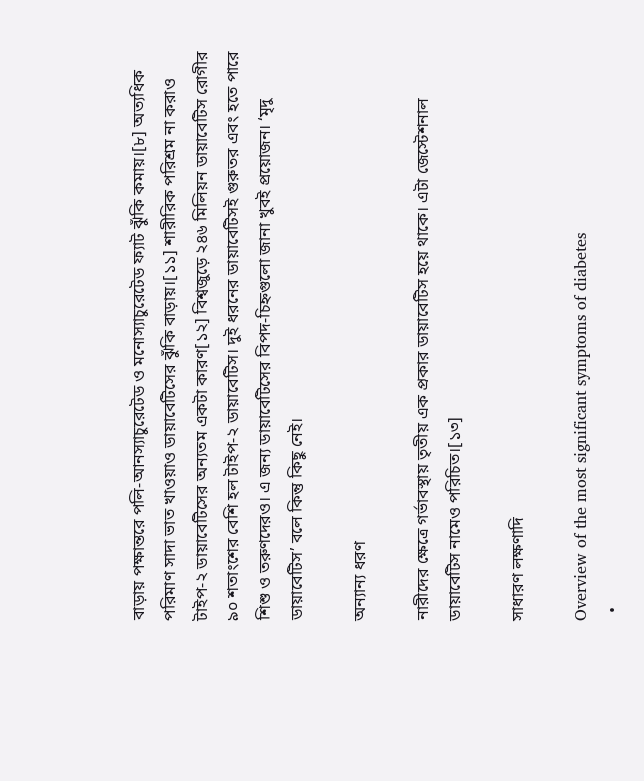বাড়ায় পক্ষান্তরে পলি-আনস্যাচুরেটেড ও মনোস্যাচুরেটেড ফ্যাট ঝুঁকি কমায়।[৮] অত্যধিক পরিমাণ সাদা ভাত খাওয়াও ডায়াবেটিসের ঝুঁকি বাড়ায়।[১১] শারীরিক পরিশ্রম না করাও টাইপ-২ ডায়াবেটিসের অন্যতম একটা কারণ[১২] বিশ্বজুড়ে ২৪৬ মিলিয়ন ডায়াবেটিস রোগীর ৯০ শতাংশের বেশি হল টাইপ-২ ডায়াবেটিস। দুই ধরনের ডায়াবেটিসই গুরুতর এবং হতে পারে শিশু ও তরুণদেরও। এ জন্য ডায়াবেটিসের বিপদ-চিহ্নগুলো জানা খুবই প্রয়োজন। ‘মৃদু ডায়াবেটিস’ বলে কিন্তু কিছু নেই।

অন্যান্য ধরণ

নারীদের ক্ষেত্রে গর্ভাবস্থায় তৃতীয় এক প্রকার ডায়াবেটিস হয়ে থাকে। এটা জেস্টেশনাল ডায়াবেটিস নামেও পরিচিত।[১৩]

সাধারণ লক্ষণাদি

Overview of the most significant symptoms of diabetes
  •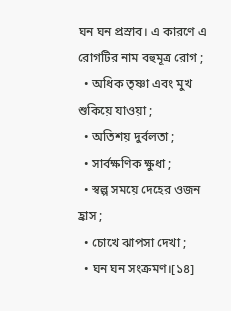ঘন ঘন প্রস্রাব। এ কারণে এ রোগটির নাম বহুমূত্র রোগ ;
  • অধিক তৃষ্ণা এবং মুখ শুকিয়ে যাওয়া ;
  • অতিশয় দুর্বলতা ;
  • সার্বক্ষণিক ক্ষুধা ;
  • স্বল্প সময়ে দেহের ওজন হ্রাস ;
  • চোখে ঝাপসা দেখা ;
  • ঘন ঘন সংক্রমণ।[১৪]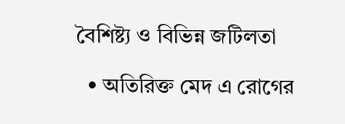বৈশিষ্ট্য ও বিভিন্ন জটিলতা

  • অতিরিক্ত মেদ এ রোগের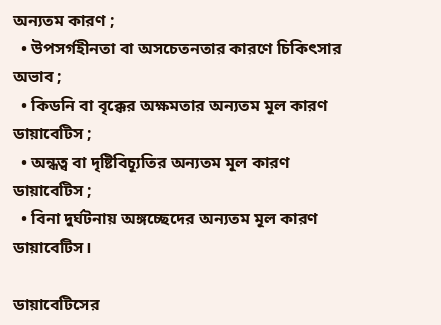অন্যতম কারণ ;
  • উপসর্গহীনতা বা অসচেতনতার কারণে চিকিৎসার অভাব ;
  • কিডনি বা বৃক্কের অক্ষমতার অন্যতম মূল কারণ ডায়াবেটিস ;
  • অন্ধত্ব বা দৃষ্টিবিচ্যূতির অন্যতম মূল কারণ ডায়াবেটিস ;
  • বিনা দুর্ঘটনায় অঙ্গচ্ছেদের অন্যতম মূল কারণ ডায়াবেটিস।

ডায়াবেটিসের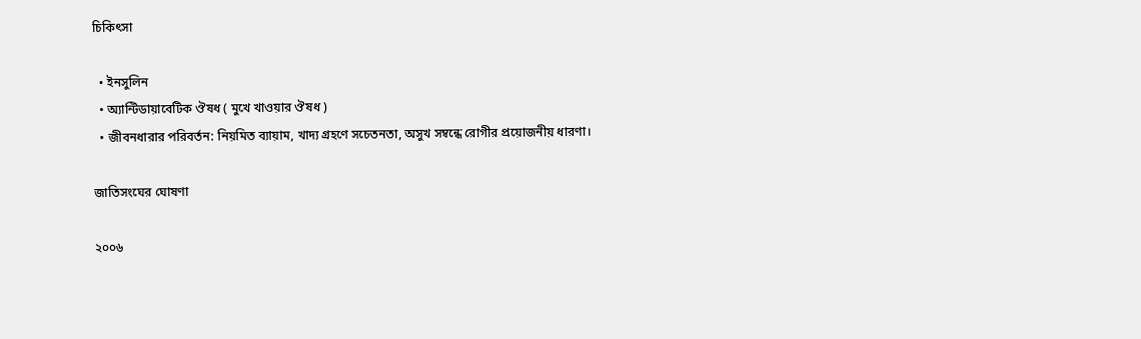চিকিৎসা

  • ইনসুলিন
  • অ্যান্টিডায়াবেটিক ঔষধ ( মুখে খাওয়ার ঔষধ )
  • জীবনধারার পরিবর্তন: নিয়মিত ব্যায়াম, খাদ্য গ্রহণে সচেতনতা, অসুখ সম্বন্ধে রোগীর প্রয়োজনীয় ধারণা।

জাতিসংঘের ঘোষণা

২০০৬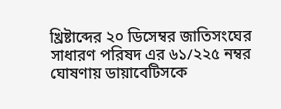খ্রিষ্টাব্দের ২০ ডিসেম্বর জাতিসংঘের সাধারণ পরিষদ এর ৬১/২২৫ নম্বর ঘোষণায় ডায়াবেটিসকে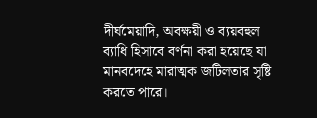দীর্ঘমেয়াদি, অবক্ষয়ী ও ব্যয়বহুল ব্যাধি হিসাবে বর্ণনা করা হয়েছে যা মানবদেহে মারাত্মক জটিলতার সৃষ্টি করতে পারে।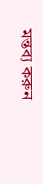মন্তব্য করুন